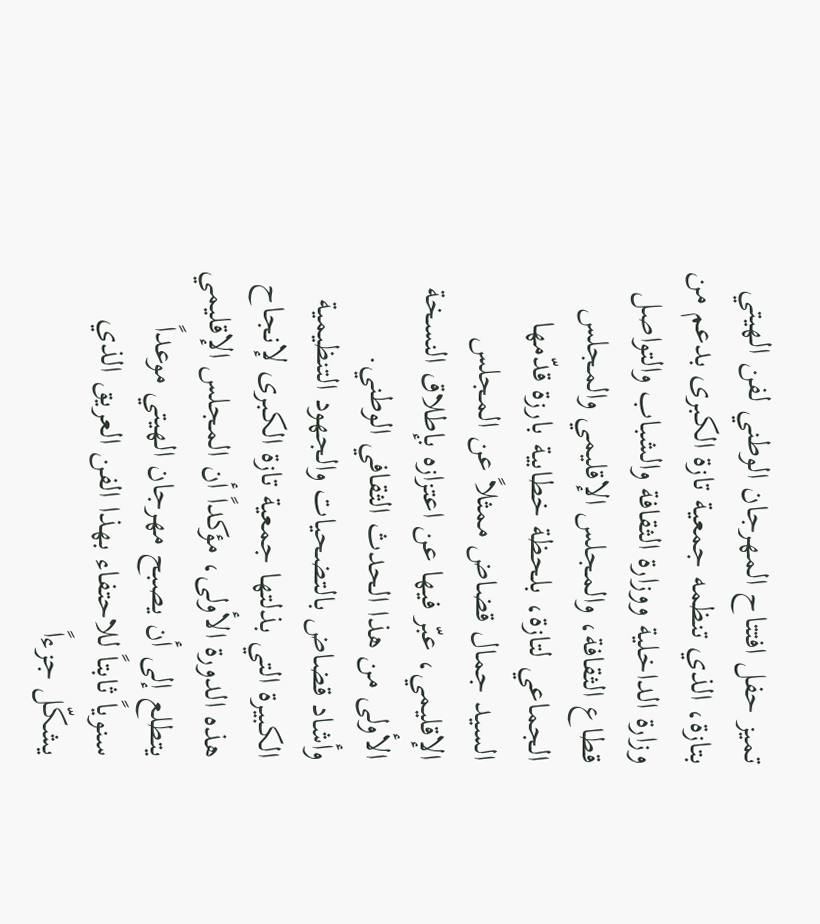تميز حفل افتتاح المهرجان الوطني لفن الهيتي بتازة، الذي تنظمه جمعية تازة الكبرى بدعم من وزارة الداخلية ووزارة الثقافة والشباب والتواصل قطاع الثقافة، والمجلس الإقليمي والمجلس الجماعي لتازة، بلحظة خطابية بارزة قدّمها السيد جمال قضاض ممثلاً عن المجلس الإقليمي، عبّر فيها عن اعتزازه بإطلاق النسخة الأولى من هذا الحدث الثقافي الوطني.
وأشاد قضاض بالتضحيات والجهود التنظيمية الكبيرة التي بذلتها جمعية تازة الكبرى لإنجاح هذه الدورة الأولى، مؤكداً أن المجلس الإقليمي يتطلع إلى أن يصبح مهرجان الهيتي موعداً سنوياً ثابتاً للاحتفاء بهذا الفن العريق الذي يشكّل جزءاً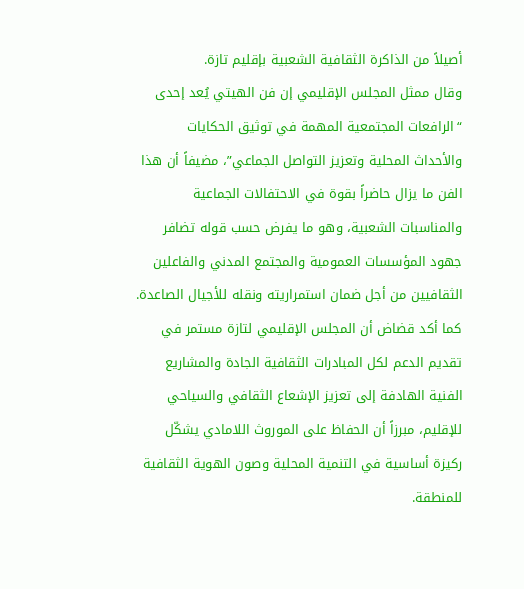أصيلاً من الذاكرة الثقافية الشعبية بإقليم تازة.
وقال ممثل المجلس الإقليمي إن فن الهيتي يُعد إحدى “الرافعات المجتمعية المهمة في توثيق الحكايات والأحداث المحلية وتعزيز التواصل الجماعي”، مضيفاً أن هذا الفن ما يزال حاضراً بقوة في الاحتفالات الجماعية والمناسبات الشعبية، وهو ما يفرض حسب قوله تضافر جهود المؤسسات العمومية والمجتمع المدني والفاعلين الثقافيين من أجل ضمان استمراريته ونقله للأجيال الصاعدة.
كما أكد قضاض أن المجلس الإقليمي لتازة مستمر في تقديم الدعم لكل المبادرات الثقافية الجادة والمشاريع الفنية الهادفة إلى تعزيز الإشعاع الثقافي والسياحي للإقليم، مبرزاً أن الحفاظ على الموروث اللامادي يشكّل ركيزة أساسية في التنمية المحلية وصون الهوية الثقافية للمنطقة.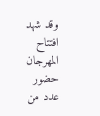وقد شهد افتتاح المهرجان حضور عدد من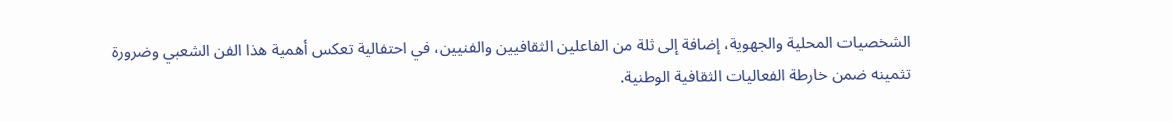الشخصيات المحلية والجهوية، إضافة إلى ثلة من الفاعلين الثقافيين والفنيين، في احتفالية تعكس أهمية هذا الفن الشعبي وضرورة تثمينه ضمن خارطة الفعاليات الثقافية الوطنية.